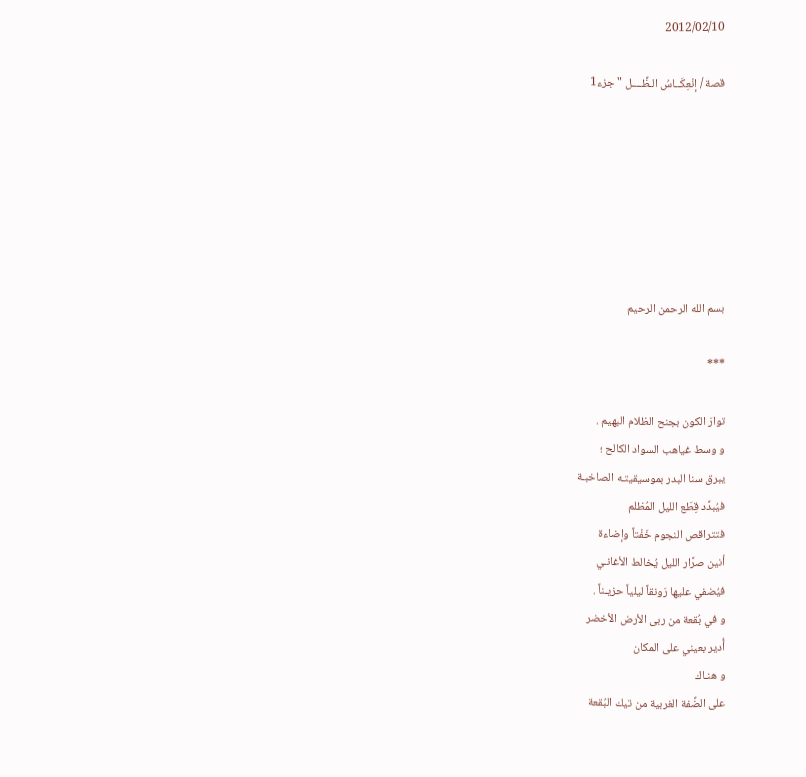2012/02/10

قصة / إنْعِكَــاسُ الـظِّــــل " جزء1







بسم الله الرحمن الرحيم

***

توارَ الكون بجنح الظلام البهيم .
و وسط غياهب السواد الكالح ؛
يبرق سنا البدر بموسيقيتـه الصاخبـة
فيُبدِّد قِطَع الليل المُظلم
فتتراقص النجوم خَفْتاً وإضاءة
أنين صرَّار الليل يُخالط الأغانـي
فيُضفي عليها رَونقاً ليلياً حزيـناً .
و في بُقعة من ربى الأرض الأخضر
أُدير بعيني على المكان
و هنـاك
على الضِّفة الغربية من تيك البُقعة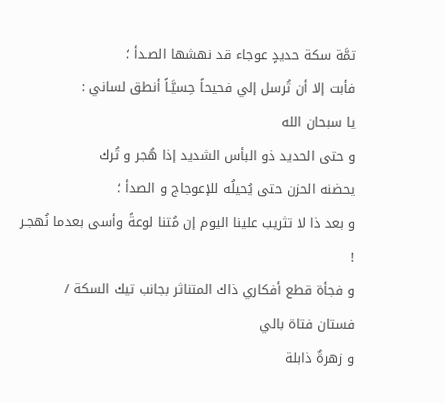تمَّة سكة حديدٍ عوجاء قد نهشها الصـدأ ؛
فأبت إلا أن تُرسل إلي فحيحاً حِسيَّـاً أنطق لساني :
يا سبحان الله
و حتى الحديد ذو البأس الشديد إذا هُجر و تُرك
يحضنه الحزن حتى يُحيلُه للإعوجاج و الصدأ ؛
و بعد ذا لا تثريب علينا اليوم إن مُتنا لوعةً وأسى بعدما نُهجـر !
و فجأة قطع أفكاري ذاك المتناثر بجانب تيك السكة /
فستان فتاة بالي
و زهرةٌ ذابلة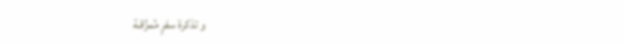و تذكرة سفرٍ مُمزَّقـة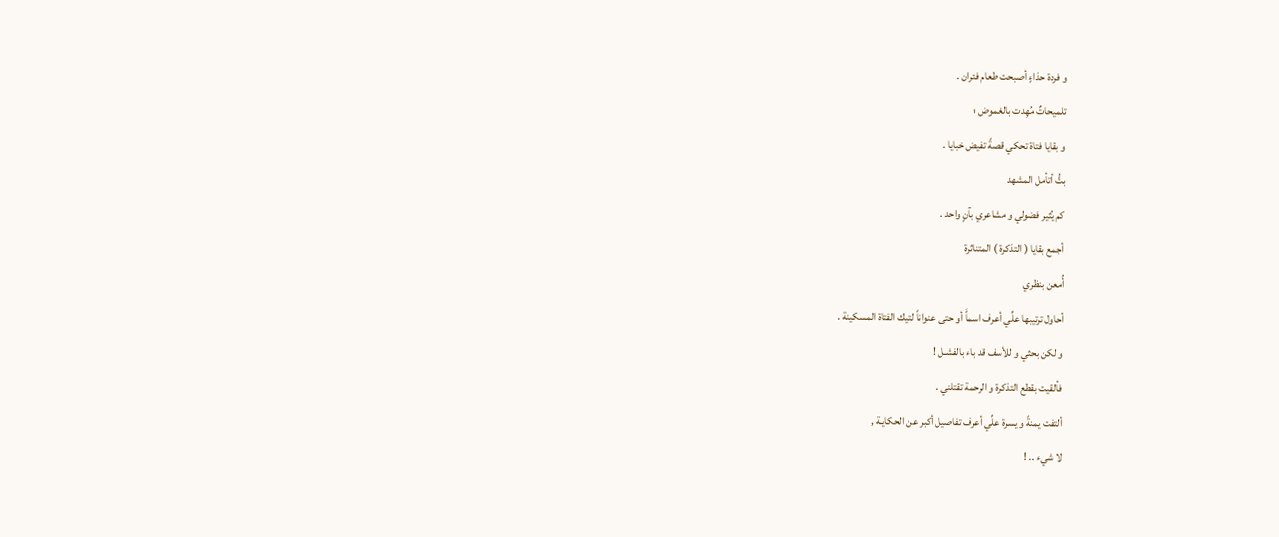و فردة حذاءٍ أصبحت طعام فئران .
تلميحاتٌ مُهِدت بالغموض ؛
و بقايا فتاة تحكي قصةً تفيض خبايا .
بتُّ أتأمل المشهد
كم يُثير فضولي و مشاعري بآنٍ واحد .
أجمع بقايا ( التذكرة ) المتناثرة
أُمعن بنظري
أحاول ترتيبها علِّي أعرف اسماًَ أو حتى عنواناً لتيك الفتاة المسكينة .
و لكن بحثي و للأسف قد باء بالفشـل !
فألقيت بقطع التذكرة و الرحمة تقتلني .
ألتفت يمنةً و يسرة علِّي أعرف تفاصيل أكبر عن الحكايـة ,
لا شيء .. !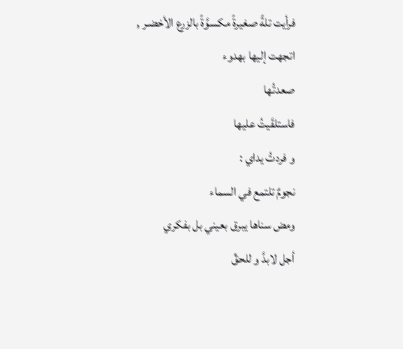فرأيت تلةً صغيرةً مكسوَّةً بالزرع الأخضـر ,
اتجهت إليها بهدوء
صعدتُها
فاستلقَيتُ عليها
و فردتُ يداي :
نجومٌ تلتمع في السماء
ومض سناها يبرق بعيني بل بفكري
أجل لابدَّ و للحقِّ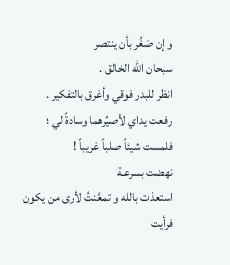و إن صَغُر بأن ينتصر
سبحان الله الخالق .
انظر للبدر فوقي وأغرق بالتفكير .
رفعت يداي لأصيِّرهما وسادةً لي ؛
فلمست شيئاً صلباً غريباً !
نهضت بسرعـة
استعذت بالله و تمعَّنتُ لأرى من يكون
فرأيت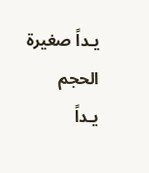يـداً صغيرة الحجم
يـداً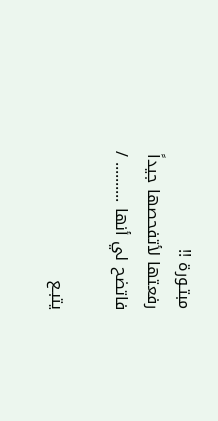مبتـورة !!
رفعتها لأتفحصها جيداً
فاتضح لي أنها .......... /

يتبـع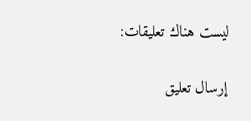ليست هناك تعليقات:

إرسال تعليق